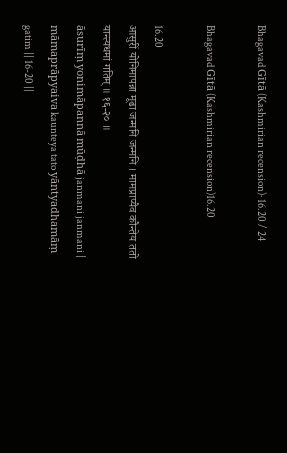Bhagavad Gītā (Kashmirian recension)· 16.20 / 24

Bhagavad Gītā (Kashmirian recension)16.20

16.20
आसुरीं योनिमापन्ना मूढा जन्मनि जन्मनि । मामप्राप्यैव कौन्तेय ततो यान्त्यधमां गतिम् ॥ १६-२० ॥
āsurīṃ yonimāpannā mūḍhā janmani janmani | māmaprāpyaiva kaunteya tato yāntyadhamāṃ gatim || 16-20 ||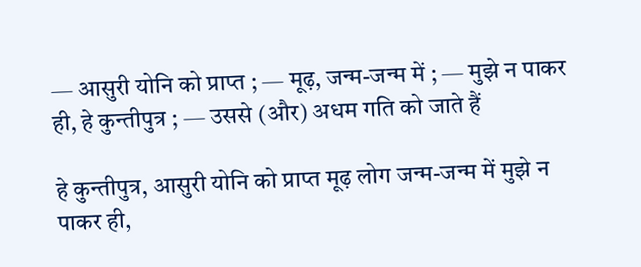— आसुरी योनि को प्राप्त ; — मूढ़, जन्म-जन्म में ; — मुझे न पाकर ही, हे कुन्तीपुत्र ; — उससे (और) अधम गति को जाते हैं

हे कुन्तीपुत्र, आसुरी योनि को प्राप्त मूढ़ लोग जन्म-जन्म में मुझे न पाकर ही,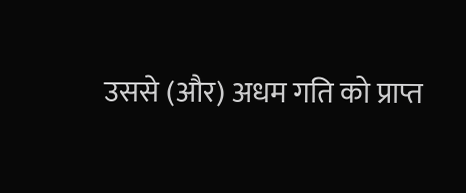उससे (और) अधम गति को प्राप्त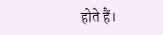होते हैं।